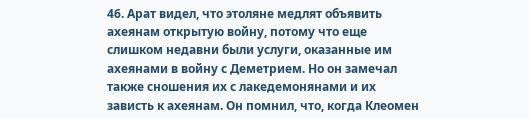46. Арат видел, что этоляне медлят объявить ахеянам открытую войну, потому что еще слишком недавни были услуги, оказанные им ахеянами в войну с Деметрием. Но он замечал также сношения их с лакедемонянами и их зависть к ахеянам. Он помнил, что, когда Клеомен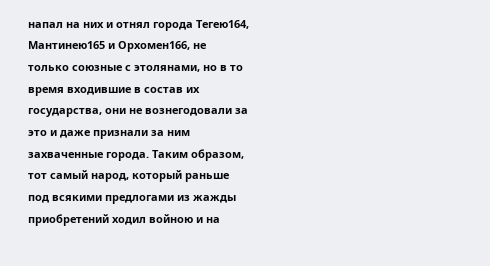напал на них и отнял города Тегею164, Мантинею165 и Орхомен166, не только союзные с этолянами, но в то время входившие в состав их государства, они не вознегодовали за это и даже признали за ним захваченные города. Таким образом, тот самый народ, который раньше под всякими предлогами из жажды приобретений ходил войною и на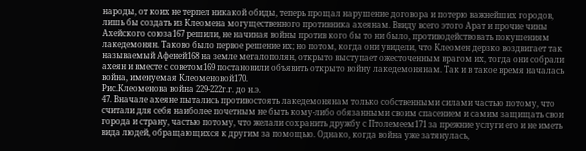народы, от коих не терпел никакой обиды, теперь прощал нарушение договора и потерю важнейших городов, лишь бы создать из Клеомена могущественного противника ахеянам. Ввиду всего этого Арат и прочие чины Ахейского союза167 решили, не начиная войны против кого бы то ни было, противодействовать покушениям лакедемонян. Таково было первое решение их; но потом, когда они увидели, что Клеомен дерзко воздвигает так называемый Афеней168 на земле мегалополян, открыто выступает ожесточенным врагом их, тогда они собрали ахеян и вместе с советом169 постановили объявить открыто войну лакедемонянам. Так и в такое время началась война, именуемая Клеоменовой170.
Рис.Клеоменова война 229-222г.г. до н.э.
47. Вначале ахеяне пытались противостоять лакедемонянам только собственными силами частью потому, что считали для себя наиболее почетным не быть кому-либо обязанными своим спасением и самим защищать свои города и страну, частью потому, что желали сохранить дружбу с Птолемеем171 за прежние услуги его и не иметь вида людей, обращающихся к другим за помощью. Однако, когда война уже затянулась,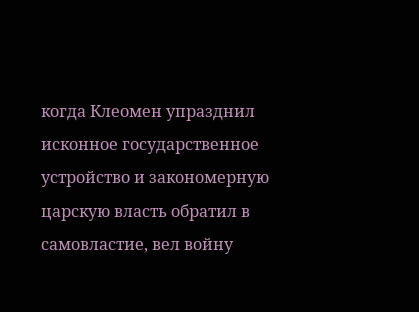когда Клеомен упразднил исконное государственное устройство и закономерную царскую власть обратил в самовластие, вел войну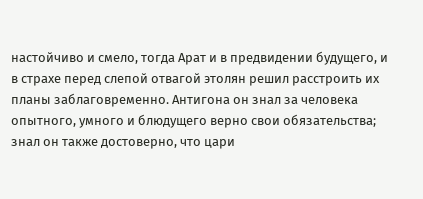настойчиво и смело, тогда Арат и в предвидении будущего, и в страхе перед слепой отвагой этолян решил расстроить их планы заблаговременно. Антигона он знал за человека опытного, умного и блюдущего верно свои обязательства; знал он также достоверно, что цари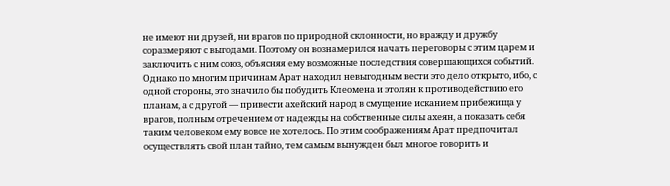не имеют ни друзей, ни врагов по природной склонности, но вражду и дружбу соразмеряют с выгодами. Поэтому он вознамерился начать переговоры с этим царем и заключить с ним союз, объясняя ему возможные последствия совершающихся событий. Однако по многим причинам Арат находил невыгодным вести это дело открыто, ибо, с одной стороны, это значило бы побудить Клеомена и этолян к противодействию его планам, а с другой — привести ахейский народ в смущение исканием прибежища у врагов, полным отречением от надежды на собственные силы ахеян, а показать себя таким человеком ему вовсе не хотелось. По этим соображениям Арат предпочитал осуществлять свой план тайно, тем самым вынужден был многое говорить и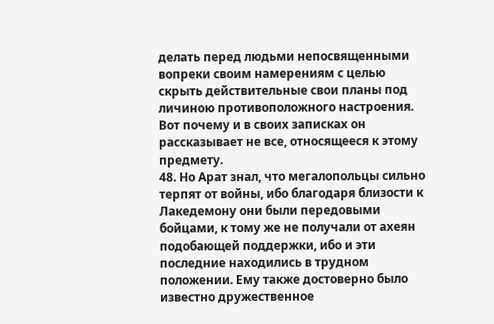делать перед людьми непосвященными вопреки своим намерениям с целью скрыть действительные свои планы под личиною противоположного настроения. Вот почему и в своих записках он рассказывает не все, относящееся к этому предмету.
48. Но Арат знал, что мегалопольцы сильно терпят от войны, ибо благодаря близости к Лакедемону они были передовыми бойцами, к тому же не получали от ахеян подобающей поддержки, ибо и эти последние находились в трудном положении. Ему также достоверно было известно дружественное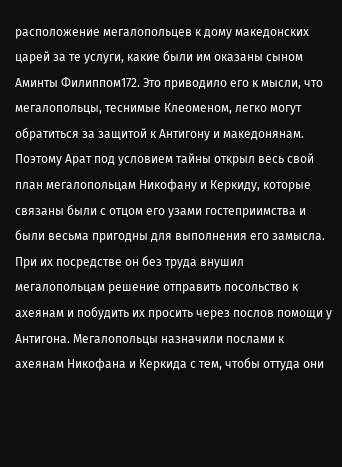расположение мегалопольцев к дому македонских царей за те услуги, какие были им оказаны сыном Аминты Филиппом172. Это приводило его к мысли, что мегалопольцы, теснимые Клеоменом, легко могут обратиться за защитой к Антигону и македонянам. Поэтому Арат под условием тайны открыл весь свой план мегалопольцам Никофану и Керкиду, которые связаны были с отцом его узами гостеприимства и были весьма пригодны для выполнения его замысла. При их посредстве он без труда внушил мегалопольцам решение отправить посольство к ахеянам и побудить их просить через послов помощи у Антигона. Мегалопольцы назначили послами к ахеянам Никофана и Керкида с тем, чтобы оттуда они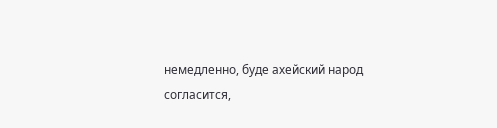немедленно, буде ахейский народ согласится,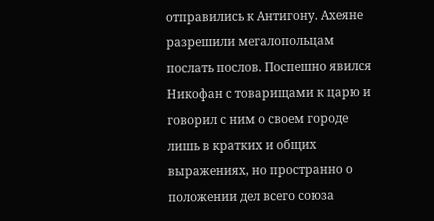отправились к Антигону. Ахеяне разрешили мегалопольцам послать послов. Поспешно явился Никофан с товарищами к царю и говорил с ним о своем городе лишь в кратких и общих выражениях, но пространно о положении дел всего союза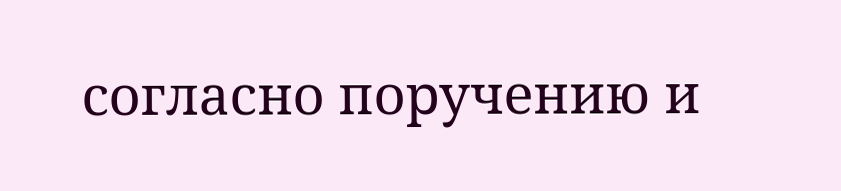согласно поручению и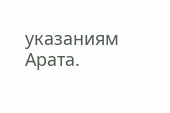указаниям Арата.